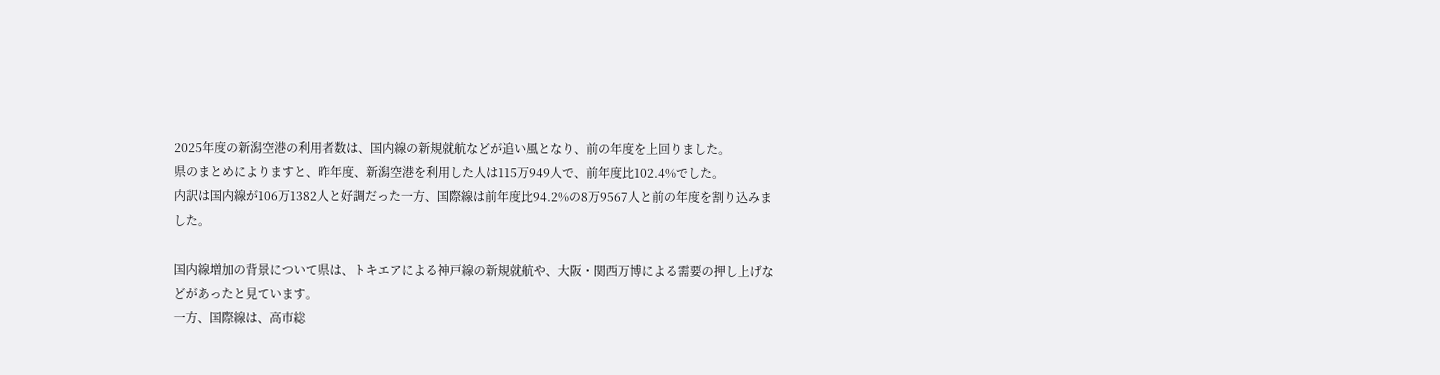2025年度の新潟空港の利用者数は、国内線の新規就航などが追い風となり、前の年度を上回りました。
県のまとめによりますと、昨年度、新潟空港を利用した人は115万949人で、前年度比102.4%でした。
内訳は国内線が106万1382人と好調だった一方、国際線は前年度比94.2%の8万9567人と前の年度を割り込みました。

国内線増加の背景について県は、トキエアによる神戸線の新規就航や、大阪・関西万博による需要の押し上げなどがあったと見ています。
一方、国際線は、高市総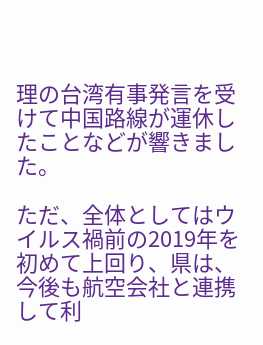理の台湾有事発言を受けて中国路線が運休したことなどが響きました。

ただ、全体としてはウイルス禍前の2019年を初めて上回り、県は、今後も航空会社と連携して利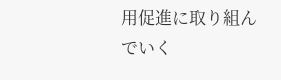用促進に取り組んでいく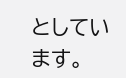としています。